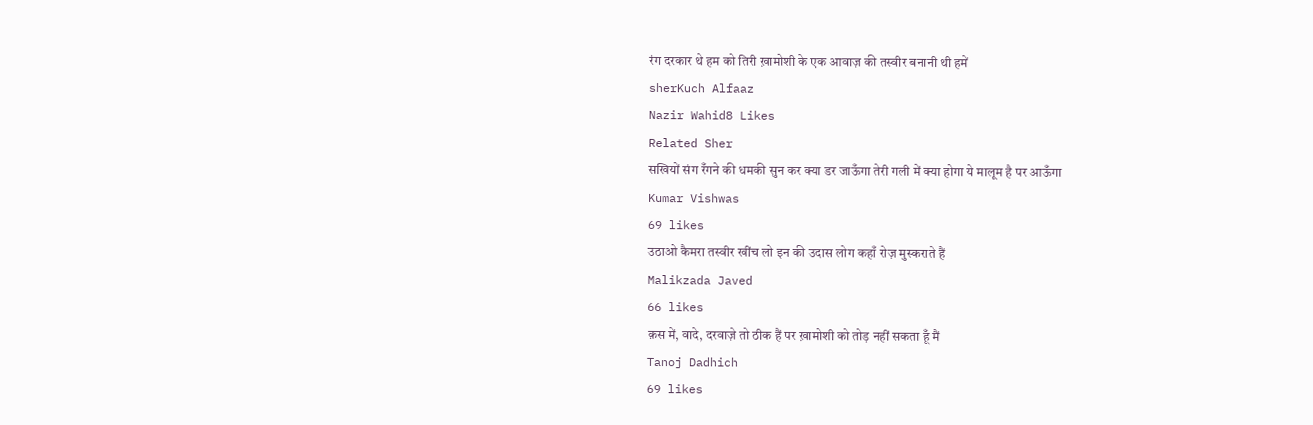रंग दरकार थे हम को तिरी ख़ामोशी के एक आवाज़ की तस्वीर बनानी थी हमें
sherKuch Alfaaz
Nazir Wahid8 Likes
Related Sher
सखियों संग रँगने की धमकी सुन कर क्या डर जाऊँगा तेरी गली में क्या होगा ये मालूम है पर आऊँगा
Kumar Vishwas
69 likes
उठाओ कैमरा तस्वीर खींच लो इन की उदास लोग कहाँ रोज़ मुस्कराते हैं
Malikzada Javed
66 likes
क़स में, वादे, दरवाज़े तो ठीक हैं पर ख़ामोशी को तोड़ नहीं सकता हूँ मैं
Tanoj Dadhich
69 likes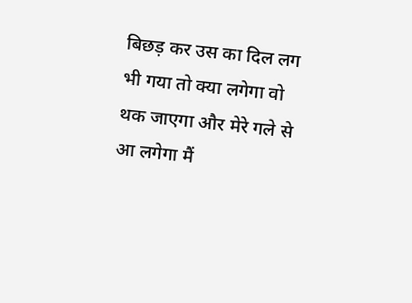बिछड़ कर उस का दिल लग भी गया तो क्या लगेगा वो थक जाएगा और मेरे गले से आ लगेगा मैं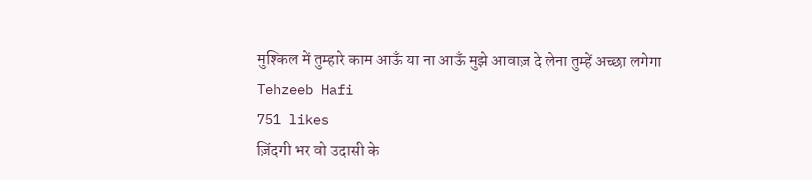मुश्किल में तुम्हारे काम आऊँ या ना आऊँ मुझे आवाज़ दे लेना तुम्हें अच्छा लगेगा
Tehzeeb Hafi
751 likes
ज़िंदगी भर वो उदासी के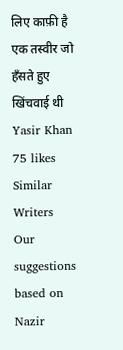लिए काफ़ी है एक तस्वीर जो हँसते हुए खिंचवाई थी
Yasir Khan
75 likes
Similar Writers
Our suggestions based on Nazir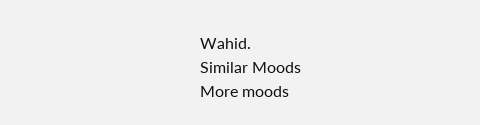Wahid.
Similar Moods
More moods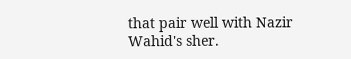that pair well with Nazir Wahid's sher.